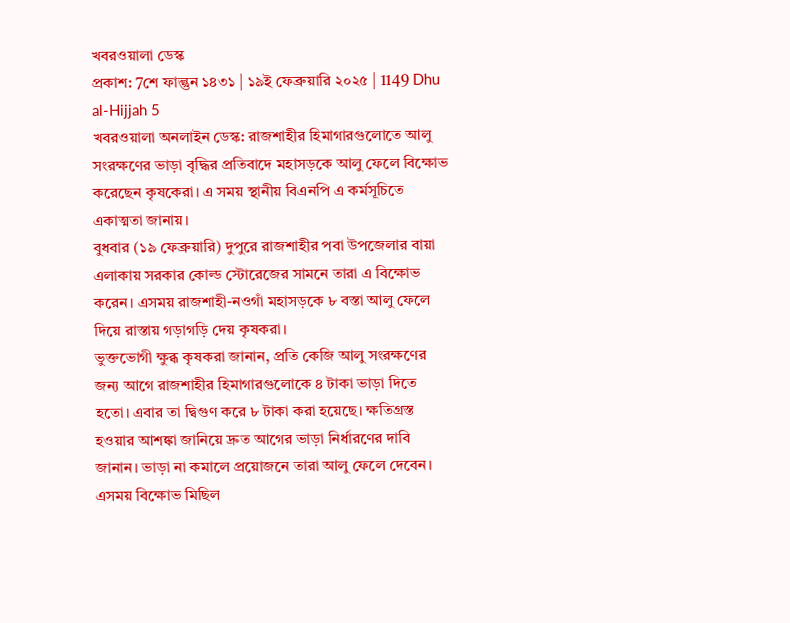খবরওয়ালা ডেস্ক
প্রকাশ: 7শে ফাল্গুন ১৪৩১ | ১৯ই ফেব্রুয়ারি ২০২৫ | 1149 Dhu al-Hijjah 5
খবরওয়ালা অনলাইন ডেস্ক: রাজশাহীর হিমাগারগুলোতে আলু সংরক্ষণের ভাড়া বৃদ্ধির প্রতিবাদে মহাসড়কে আলু ফেলে বিক্ষোভ করেছেন কৃষকেরা। এ সময় স্থানীয় বিএনপি এ কর্মসূচিতে একাত্মতা জানায়।
বুধবার (১৯ ফেব্রুয়ারি) দুপুরে রাজশাহীর পবা উপজেলার বায়া এলাকায় সরকার কোল্ড স্টোরেজের সামনে তারা এ বিক্ষোভ করেন। এসময় রাজশাহী-নওগাঁ মহাসড়কে ৮ বস্তা আলু ফেলে দিয়ে রাস্তায় গড়াগড়ি দেয় কৃষকরা।
ভুক্তভোগী ক্ষুব্ধ কৃষকরা জানান, প্রতি কেজি আলু সংরক্ষণের জন্য আগে রাজশাহীর হিমাগারগুলোকে ৪ টাকা ভাড়া দিতে হতো। এবার তা দ্বিগুণ করে ৮ টাকা করা হয়েছে। ক্ষতিগ্রস্ত হওয়ার আশঙ্কা জানিয়ে দ্রুত আগের ভাড়া নির্ধারণের দাবি জানান। ভাড়া না কমালে প্রয়োজনে তারা আলু ফেলে দেবেন।
এসময় বিক্ষোভ মিছিল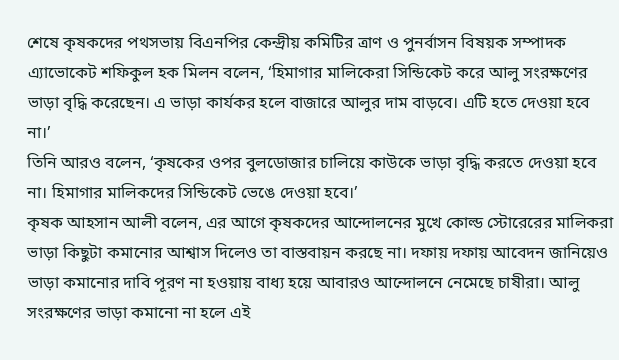শেষে কৃষকদের পথসভায় বিএনপির কেন্দ্রীয় কমিটির ত্রাণ ও পুনর্বাসন বিষয়ক সম্পাদক এ্যাভোকেট শফিকুল হক মিলন বলেন, ‘হিমাগার মালিকেরা সিন্ডিকেট করে আলু সংরক্ষণের ভাড়া বৃদ্ধি করেছেন। এ ভাড়া কার্যকর হলে বাজারে আলুর দাম বাড়বে। এটি হতে দেওয়া হবে না।’
তিনি আরও বলেন, ‘কৃষকের ওপর বুলডোজার চালিয়ে কাউকে ভাড়া বৃদ্ধি করতে দেওয়া হবে না। হিমাগার মালিকদের সিন্ডিকেট ভেঙে দেওয়া হবে।’
কৃষক আহসান আলী বলেন, এর আগে কৃষকদের আন্দোলনের মুখে কোল্ড স্টোরেরের মালিকরা ভাড়া কিছুটা কমানোর আশ্বাস দিলেও তা বাস্তবায়ন করছে না। দফায় দফায় আবেদন জানিয়েও ভাড়া কমানোর দাবি পূরণ না হওয়ায় বাধ্য হয়ে আবারও আন্দোলনে নেমেছে চাষীরা। আলু সংরক্ষণের ভাড়া কমানো না হলে এই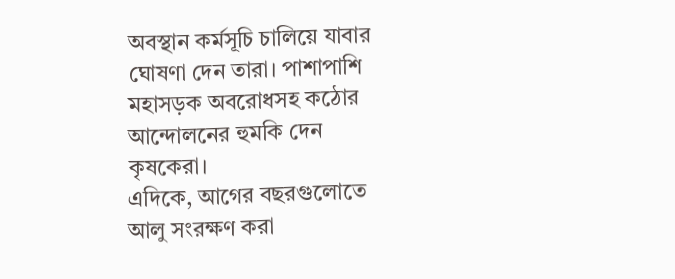অবস্থান কর্মসূচি চালিয়ে যাবার ঘোষণা দেন তারা। পাশাপাশি মহাসড়ক অবরোধসহ কঠোর আন্দোলনের হুমকি দেন কৃষকেরা।
এদিকে, আগের বছরগুলোতে আলু সংরক্ষণ করা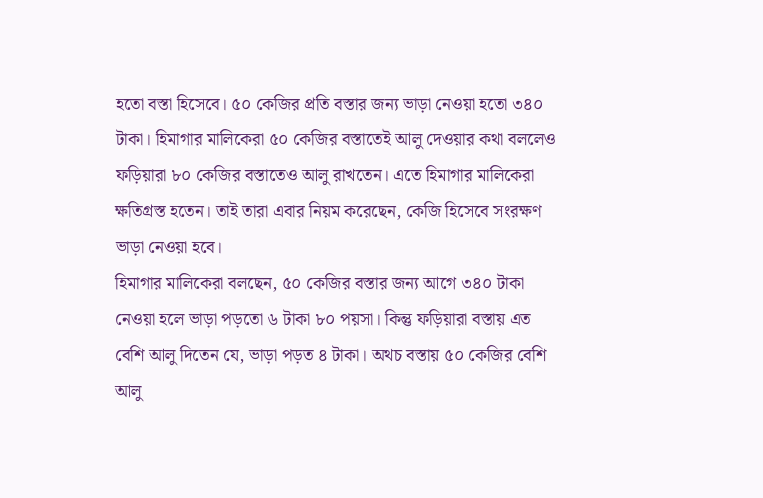হতো বস্তা হিসেবে। ৫০ কেজির প্রতি বস্তার জন্য ভাড়া নেওয়া হতো ৩৪০ টাকা। হিমাগার মালিকেরা ৫০ কেজির বস্তাতেই আলু দেওয়ার কথা বললেও ফড়িয়ারা ৮০ কেজির বস্তাতেও আলু রাখতেন। এতে হিমাগার মালিকেরা ক্ষতিগ্রস্ত হতেন। তাই তারা এবার নিয়ম করেছেন, কেজি হিসেবে সংরক্ষণ ভাড়া নেওয়া হবে।
হিমাগার মালিকেরা বলছেন, ৫০ কেজির বস্তার জন্য আগে ৩৪০ টাকা নেওয়া হলে ভাড়া পড়তো ৬ টাকা ৮০ পয়সা। কিন্তু ফড়িয়ারা বস্তায় এত বেশি আলু দিতেন যে, ভাড়া পড়ত ৪ টাকা। অথচ বস্তায় ৫০ কেজির বেশি আলু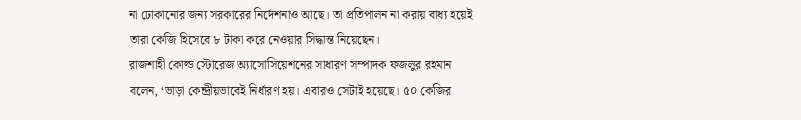না ঢোকানোর জন্য সরকারের নির্দেশনাও আছে। তা প্রতিপালন না করায় বাধ্য হয়েই তারা কেজি হিসেবে ৮ টাকা করে নেওয়ার সিদ্ধান্ত নিয়েছেন।
রাজশাহী কোল্ড স্টোরেজ অ্যাসোসিয়েশনের সাধারণ সম্পাদক ফজলুর রহমান বলেন, ‘ভাড়া কেন্দ্রীয়ভাবেই নির্ধারণ হয়। এবারও সেটাই হয়েছে। ৫০ কেজির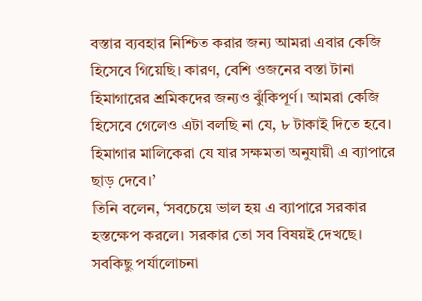বস্তার ব্যবহার নিশ্চিত করার জন্য আমরা এবার কেজি হিসেবে গিয়েছি। কারণ, বেশি ওজনের বস্তা টানা হিমাগারের শ্রমিকদের জন্যও ঝুঁকিপূর্ণ। আমরা কেজি হিসেবে গেলেও এটা বলছি না যে, ৮ টাকাই দিতে হবে। হিমাগার মালিকেরা যে যার সক্ষমতা অনুযায়ী এ ব্যাপারে ছাড় দেবে।’
তিনি বলেন, ‘সবচেয়ে ভাল হয় এ ব্যাপারে সরকার হস্তক্ষেপ করলে। সরকার তো সব বিষয়ই দেখছে। সবকিছু পর্যালোচনা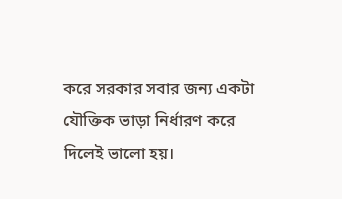করে সরকার সবার জন্য একটা যৌক্তিক ভাড়া নির্ধারণ করে দিলেই ভালো হয়।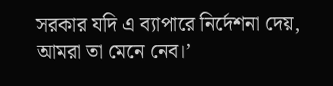সরকার যদি এ ব্যাপারে নির্দেশনা দেয়, আমরা তা মেনে নেব।’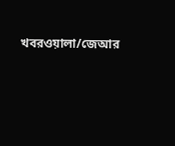খবরওয়ালা/জেআর